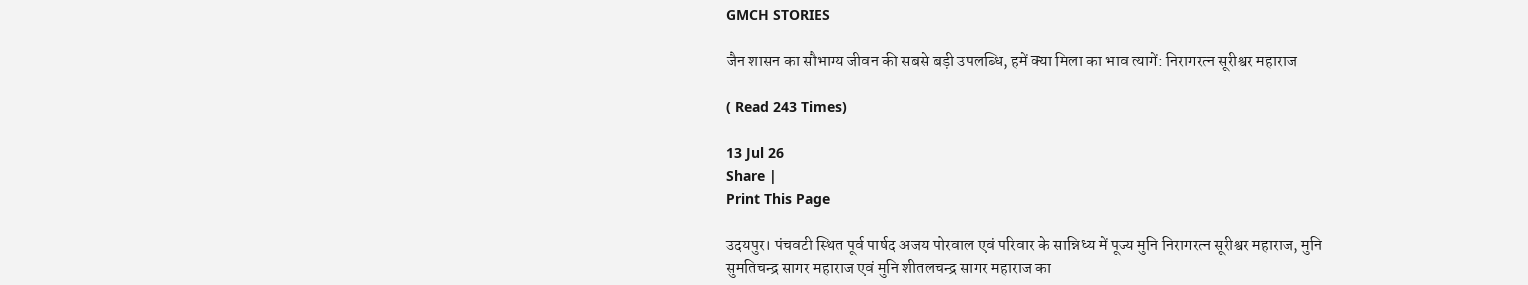GMCH STORIES

जैन शासन का सौभाग्य जीवन की सबसे बड़ी उपलब्धि, हमें क्या मिला का भाव त्यागें: निरागरत्न सूरीश्वर महाराज

( Read 243 Times)

13 Jul 26
Share |
Print This Page

उदयपुर। पंचवटी स्थित पूर्व पार्षद अजय पोरवाल एवं परिवार के सान्निध्य में पूज्य मुनि निरागरत्न सूरीश्वर महाराज, मुनि सुमतिचन्द्र सागर महाराज एवं मुनि शीतलचन्द्र सागर महाराज का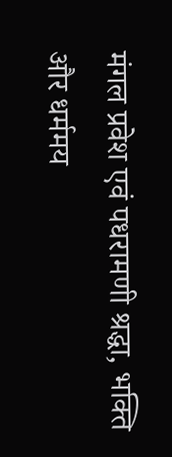मंगल प्रवेश एवं पधरामणी श्रद्धा, भक्ति और धर्ममय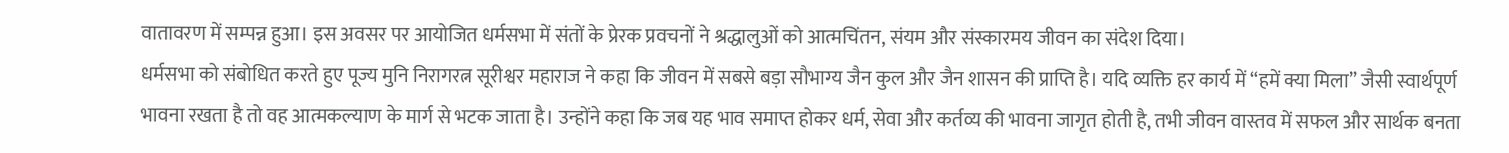वातावरण में सम्पन्न हुआ। इस अवसर पर आयोजित धर्मसभा में संतों के प्रेरक प्रवचनों ने श्रद्धालुओं को आत्मचिंतन, संयम और संस्कारमय जीवन का संदेश दिया।
धर्मसभा को संबोधित करते हुए पूज्य मुनि निरागरत्न सूरीश्वर महाराज ने कहा कि जीवन में सबसे बड़ा सौभाग्य जैन कुल और जैन शासन की प्राप्ति है। यदि व्यक्ति हर कार्य में “हमें क्या मिला” जैसी स्वार्थपूर्ण भावना रखता है तो वह आत्मकल्याण के मार्ग से भटक जाता है। उन्होंने कहा कि जब यह भाव समाप्त होकर धर्म, सेवा और कर्तव्य की भावना जागृत होती है, तभी जीवन वास्तव में सफल और सार्थक बनता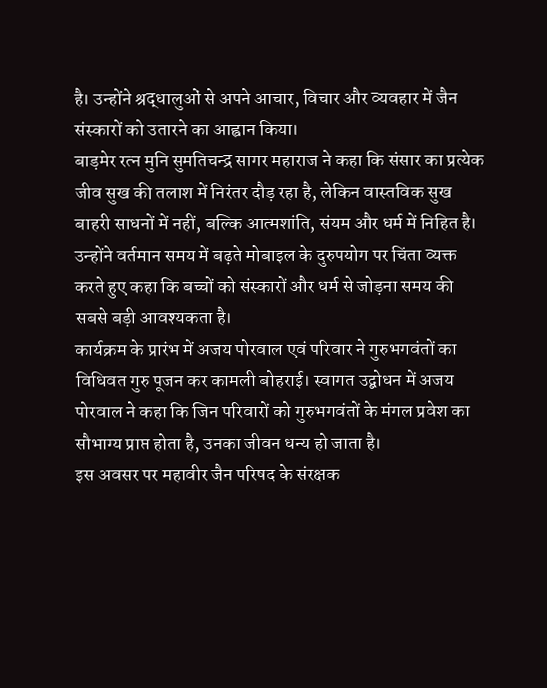है। उन्होंने श्रद्धालुओं से अपने आचार, विचार और व्यवहार में जैन संस्कारों को उतारने का आह्वान किया।
बाड़मेर रत्न मुनि सुमतिचन्द्र सागर महाराज ने कहा कि संसार का प्रत्येक जीव सुख की तलाश में निरंतर दौड़ रहा है, लेकिन वास्तविक सुख बाहरी साधनों में नहीं, बल्कि आत्मशांति, संयम और धर्म में निहित है। उन्होंने वर्तमान समय में बढ़ते मोबाइल के दुरुपयोग पर चिंता व्यक्त करते हुए कहा कि बच्चों को संस्कारों और धर्म से जोड़ना समय की सबसे बड़ी आवश्यकता है।
कार्यक्रम के प्रारंभ में अजय पोरवाल एवं परिवार ने गुरुभगवंतों का विधिवत गुरु पूजन कर कामली बोहराई। स्वागत उद्बोधन में अजय पोरवाल ने कहा कि जिन परिवारों को गुरुभगवंतों के मंगल प्रवेश का सौभाग्य प्राप्त होता है, उनका जीवन धन्य हो जाता है।
इस अवसर पर महावीर जैन परिषद के संरक्षक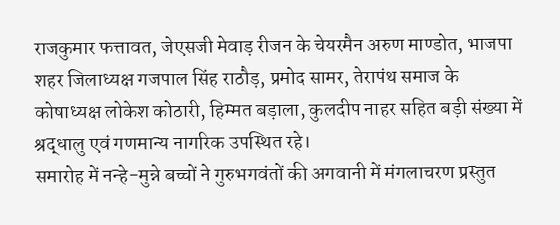राजकुमार फत्तावत, जेएसजी मेवाड़ रीजन के चेयरमैन अरुण माण्डोत, भाजपा शहर जिलाध्यक्ष गजपाल सिंह राठौड़, प्रमोद सामर, तेरापंथ समाज के कोषाध्यक्ष लोकेश कोठारी, हिम्मत बड़ाला, कुलदीप नाहर सहित बड़ी संख्या में श्रद्धालु एवं गणमान्य नागरिक उपस्थित रहे।
समारोह में नन्हे-मुन्ने बच्चों ने गुरुभगवंतों की अगवानी में मंगलाचरण प्रस्तुत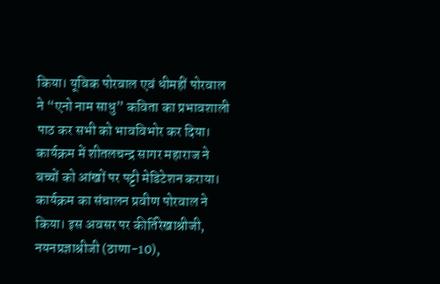किया। यूविक पोरवाल एवं धीमहीं पोरवाल ने “एनो नाम साधु” कविता का प्रभावशाली पाठ कर सभी को भावविभोर कर दिया। कार्यक्रम में शीतलचन्द्र सागर महाराज ने बच्चों को आंखों पर पट्टी मेडिटेशन कराया। कार्यक्रम का संचालन प्रवीण पोरवाल ने किया। इस अवसर पर कीर्तिरेखाश्रीजी, नयनप्रज्ञाश्रीजी (ठाणा-10),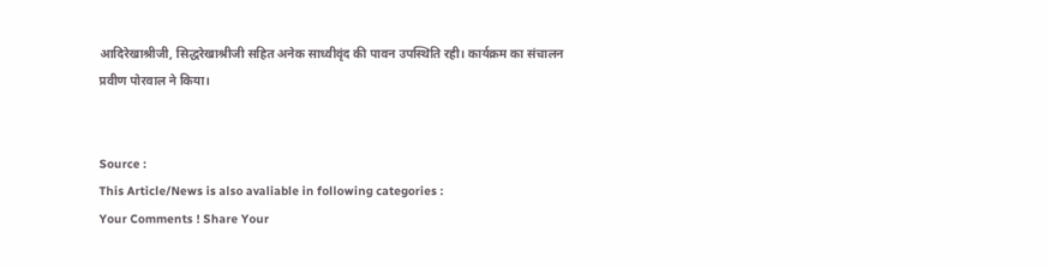आदिरेखाश्रीजी, सिद्धरेखाश्रीजी सहित अनेक साध्वीवृंद की पावन उपस्थिति रही। कार्यक्रम का संचालन प्रवीण पोरवाल ने किया।


Source :
This Article/News is also avaliable in following categories :
Your Comments ! Share Your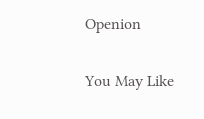Openion

You May Like